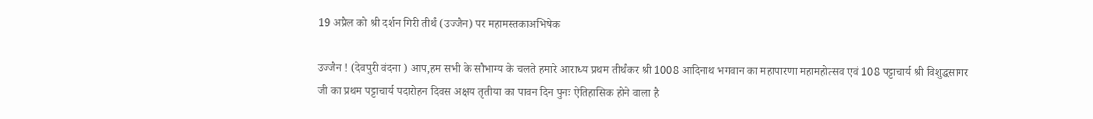19 अप्रैल को श्री दर्शन गिरी तीर्थं (उज्जैन) पर महामस्तकाअभिषेक

उज्जैन ! (देवपुरी वंदना ) आप,हम सभी के सौभाग्य के चलते हमारे आराध्य प्रथम तीर्थंकर श्री 1008 आदिनाथ भगवान का महापारणा महामहोत्सव एवं 108 पट्टाचार्य श्री विशुद्धसागर जी का प्रथम पट्टाचार्य पदारोहन दिवस अक्षय तृतीया का पावन दिन पुनः ऐतिहासिक होने वाला है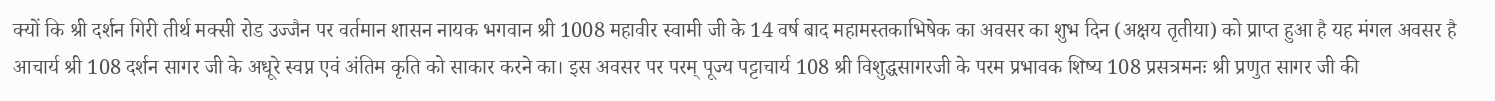क्यों कि श्री दर्शन गिरी तीर्थ मक्सी रोड उज्जैन पर वर्तमान शासन नायक भगवान श्री 1008 महावीर स्वामी जी के 14 वर्ष बाद महामस्तकाभिषेक का अवसर का शुभ दिन (अक्षय तृतीया) को प्राप्त हुआ है यह मंगल अवसर है आचार्य श्री 108 दर्शन सागर जी के अधूरे स्वप्न एवं अंतिम कृति को साकार करने का। इस अवसर पर परम् पूज्य पट्टाचार्य 108 श्री विशुद्धसागरजी के परम प्रभावक शिष्य 108 प्रसत्रमनः श्री प्रणुत सागर जी की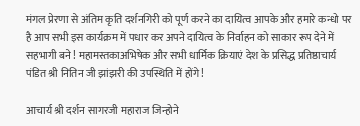मंगल प्रेरणा से अंतिम कृति दर्शनगिरी को पूर्ण करने का दायित्व आपके और हमारे कन्धो पर है आप सभी इस कार्यक्रम में पधार कर अपने दायित्व के निर्वाहन को साकार रूप देने में सहभागी बने ! महामस्तकाअभिषेक और सभी धार्मिक क्रियाएं देश के प्रसिद्ध प्रतिष्ठाचार्य पंडित श्री नितिन जी झांझरी की उपस्थिति में होंगे !

आचार्य श्री दर्शन सागरजी महाराज जिन्होने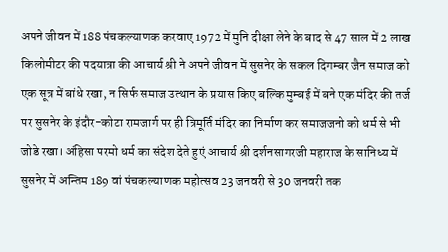अपने जीवन में 188 पंचकल्याणक करवाए 1972 में मुनि दीक्षा लेने के बाद से 47 साल में 2 लाख किलोमीटर की पदयात्रा की आचार्य श्री ने अपने जीवन में सुसनेर के सकल दिगम्बर जैन समाज को एक सूत्र में बांधे रखा, न सिर्फ समाज उत्थान के प्रयास किए बल्कि मुम्बई में बने एक मंदिर की तर्ज पर सुसनेर के इंदौर-कोटा रामजार्ग पर ही त्रिमूर्ति मंदिर का निर्माण कर समाजजनो को धर्म से भी जोडे रखा। अंहिसा परमो धर्म का संदेश देते हुएं आचार्य श्री दर्शनसागरजी महाराज के सानिध्य में सुसनेर में अन्तिम 189 वां पंचकल्याणक महोत्सव 23 जनवरी से 30 जनवरी तक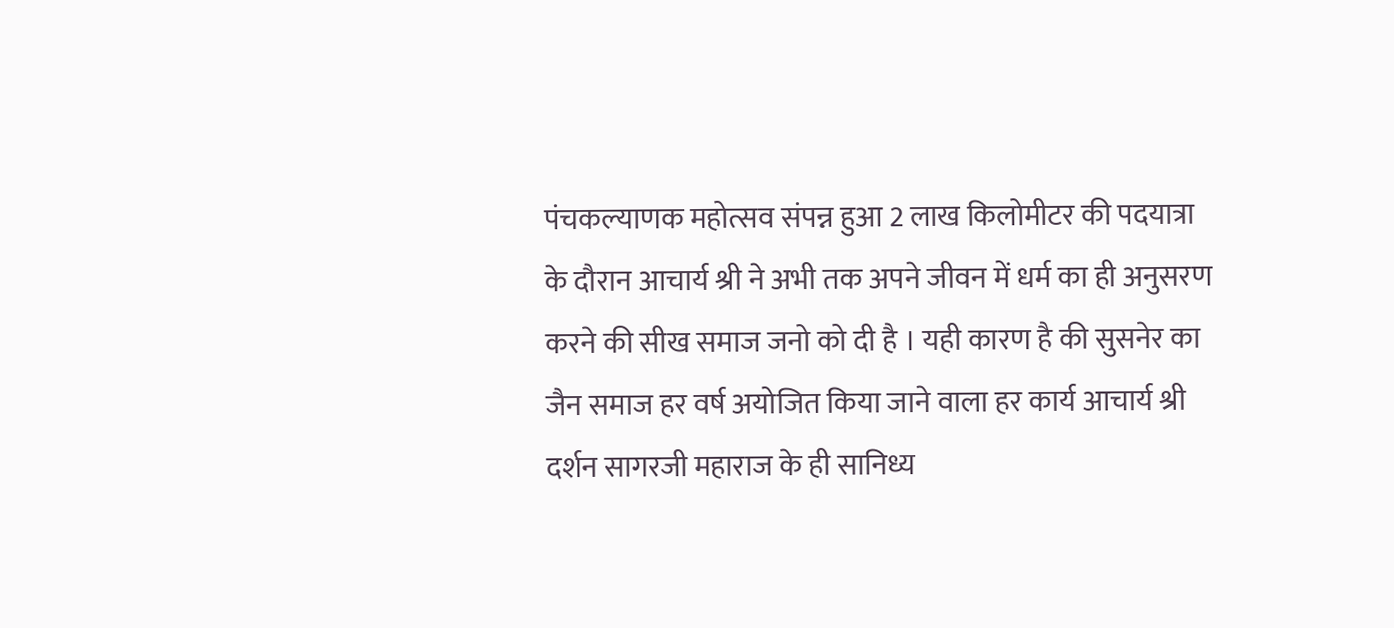पंचकल्याणक महोत्सव संपन्न हुआ 2 लाख किलोमीटर की पदयात्रा के दौरान आचार्य श्री ने अभी तक अपने जीवन में धर्म का ही अनुसरण करने की सीख समाज जनो को दी है । यही कारण है की सुसनेर का जैन समाज हर वर्ष अयोजित किया जाने वाला हर कार्य आचार्य श्री दर्शन सागरजी महाराज के ही सानिध्य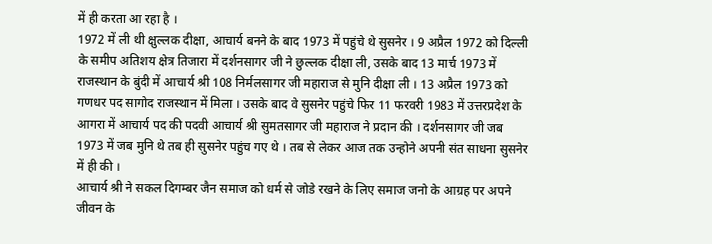में ही करता आ रहा है ।
1972 में ली थी क्षुल्लक दीक्षा, आचार्य बनने के बाद 1973 में पहुंचे थे सुसनेर । 9 अप्रैल 1972 को दिल्ली के समीप अतिशय क्षेत्र तिजारा में दर्शनसागर जी ने छुल्लक दीक्षा ली, उसके बाद 13 मार्च 1973 में राजस्थान के बुंदी में आचार्य श्री 108 निर्मलसागर जी महाराज से मुनि दीक्षा ली । 13 अप्रैल 1973 को गणधर पद सागोद राजस्थान में मिला । उसके बाद वे सुसनेर पहुंचे फिर 11 फरवरी 1983 में उत्तरप्रदेश के आगरा में आचार्य पद की पदवी आचार्य श्री सुमतसागर जी महाराज ने प्रदान की । दर्शनसागर जी जब 1973 में जब मुनि थे तब ही सुसनेर पहुंच गए थे । तब से लेकर आज तक उन्होने अपनी संत साधना सुसनेर में ही की ।
आचार्य श्री ने सकल दिगम्बर जैन समाज को धर्म से जोडे रखने के लिए समाज जनो के आग्रह पर अपने जीवन के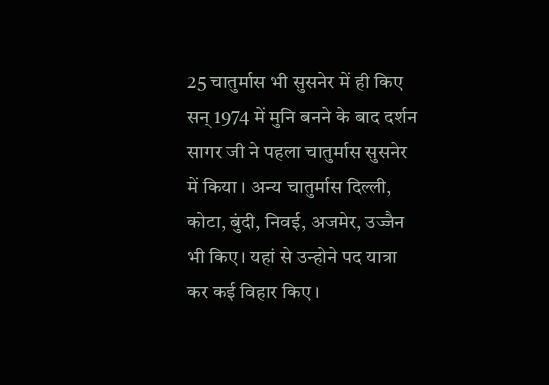25 चातुर्मास भी सुसनेर में ही किए सन् 1974 में मुनि बनने के बाद दर्शन सागर जी ने पहला चातुर्मास सुसनेर में किया । अन्य चातुर्मास दिल्ली, कोटा, बुंदी, निवई, अजमेर, उज्जैन भी किए। यहां से उन्होने पद यात्रा कर कई विहार किए ।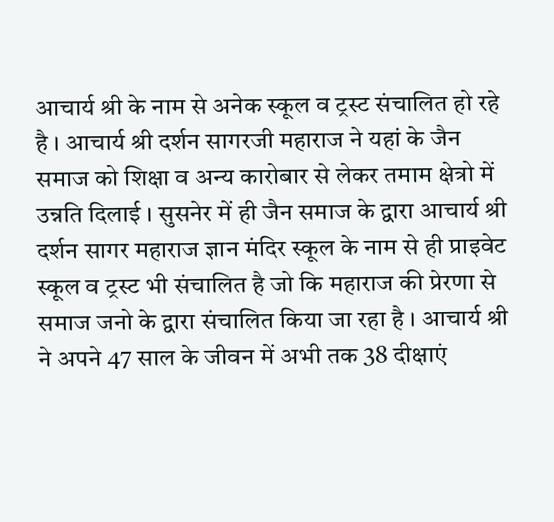आचार्य श्री के नाम से अनेक स्कूल व ट्रस्ट संचालित हो रहे है । आचार्य श्री दर्शन सागरजी महाराज ने यहां के जैन समाज को शिक्षा व अन्य कारोबार से लेकर तमाम क्षेत्रो में उन्नति दिलाई । सुसनेर में ही जैन समाज के द्वारा आचार्य श्री दर्शन सागर महाराज ज्ञान मंदिर स्कूल के नाम से ही प्राइवेट स्कूल व ट्रस्ट भी संचालित है जो कि महाराज की प्रेरणा से समाज जनो के द्वारा संचालित किया जा रहा है । आचार्य श्री ने अपने 47 साल के जीवन में अभी तक 38 दीक्षाएं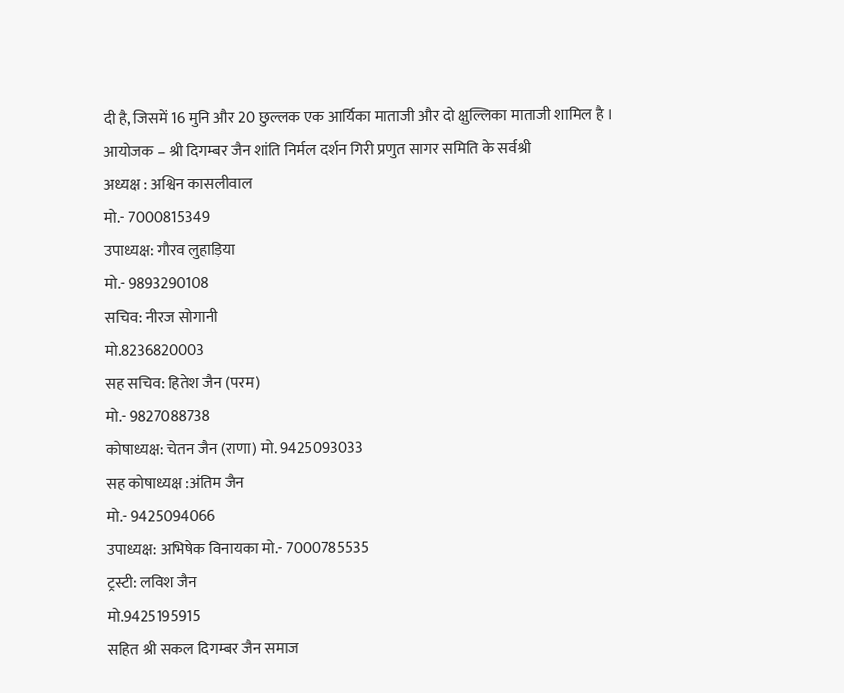दी है, जिसमें 16 मुनि और 20 छुल्लक एक आर्यिका माताजी और दो क्षुल्लिका माताजी शामिल है ।
आयोजक – श्री दिगम्बर जैन शांति निर्मल दर्शन गिरी प्रणुत सागर समिति के सर्वश्री
अध्यक्ष : अश्विन कासलीवाल
मो.- 7000815349
उपाध्यक्ष: गौरव लुहाड़िया
मो.- 9893290108
सचिव: नीरज सोगानी
मो.8236820003
सह सचिव: हितेश जैन (परम)
मो.- 9827088738
कोषाध्यक्ष: चेतन जैन (राणा) मो. 9425093033
सह कोषाध्यक्ष :अंतिम जैन
मो.- 9425094066
उपाध्यक्ष: अभिषेक विनायका मो.- 7000785535
ट्रस्टी: लविश जैन
मो.9425195915
सहित श्री सकल दिगम्बर जैन समाज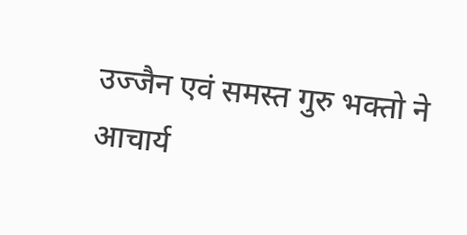उज्जैन एवं समस्त गुरु भक्तो ने आचार्य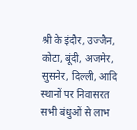श्री के इंदौर, उज्जैन, कोटा, बूंदी, अजमेर, सुसनेर, दिल्ली, आदि स्थानों पर निवासरत सभी बंधुओं से लाभ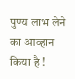पुण्य लाभ लेने का आव्हान किया है !